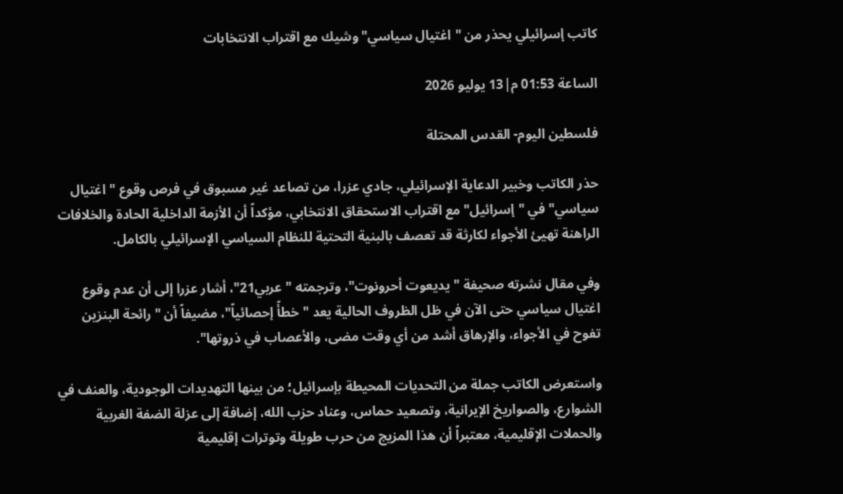كاتب إسرائيلي يحذر من "اغتيال سياسي" وشيك مع اقتراب الانتخابات

الساعة 01:53 م|13 يوليو 2026

فلسطين اليوم- القدس المحتلة

حذر الكاتب وخبير الدعاية الإسرائيلي، جادي عزرا، من تصاعد غير مسبوق في فرص وقوع "اغتيال سياسي" في "إسرائيل" مع اقتراب الاستحقاق الانتخابي، مؤكداً أن الأزمة الداخلية الحادة والخلافات الراهنة تهيئ الأجواء لكارثة قد تعصف بالبنية التحتية للنظام السياسي الإسرائيلي بالكامل.

وفي مقال نشرته صحيفة "يديعوت أحرونوت"، وترجمته "عربي21"، أشار عزرا إلى أن عدم وقوع اغتيال سياسي حتى الآن في ظل الظروف الحالية يعد "خطأً إحصائياً"، مضيفاً أن "رائحة البنزين تفوح في الأجواء، والإرهاق أشد من أي وقت مضى، والأعصاب في ذروتها".

واستعرض الكاتب جملة من التحديات المحيطة بإسرائيل؛ من بينها التهديدات الوجودية، والعنف في الشوارع، والصواريخ الإيرانية، وتصعيد حماس، وعناد حزب الله، إضافة إلى عزلة الضفة الغربية والحملات الإقليمية، معتبراً أن هذا المزيج من حرب طويلة وتوترات إقليمية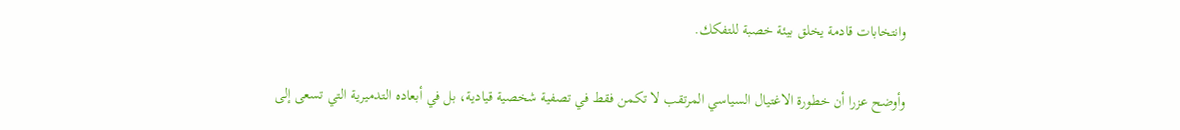وانتخابات قادمة يخلق بيئة خصبة للتفكك.

وأوضح عزرا أن خطورة الاغتيال السياسي المرتقب لا تكمن فقط في تصفية شخصية قيادية، بل في أبعاده التدميرية التي تسعى إلى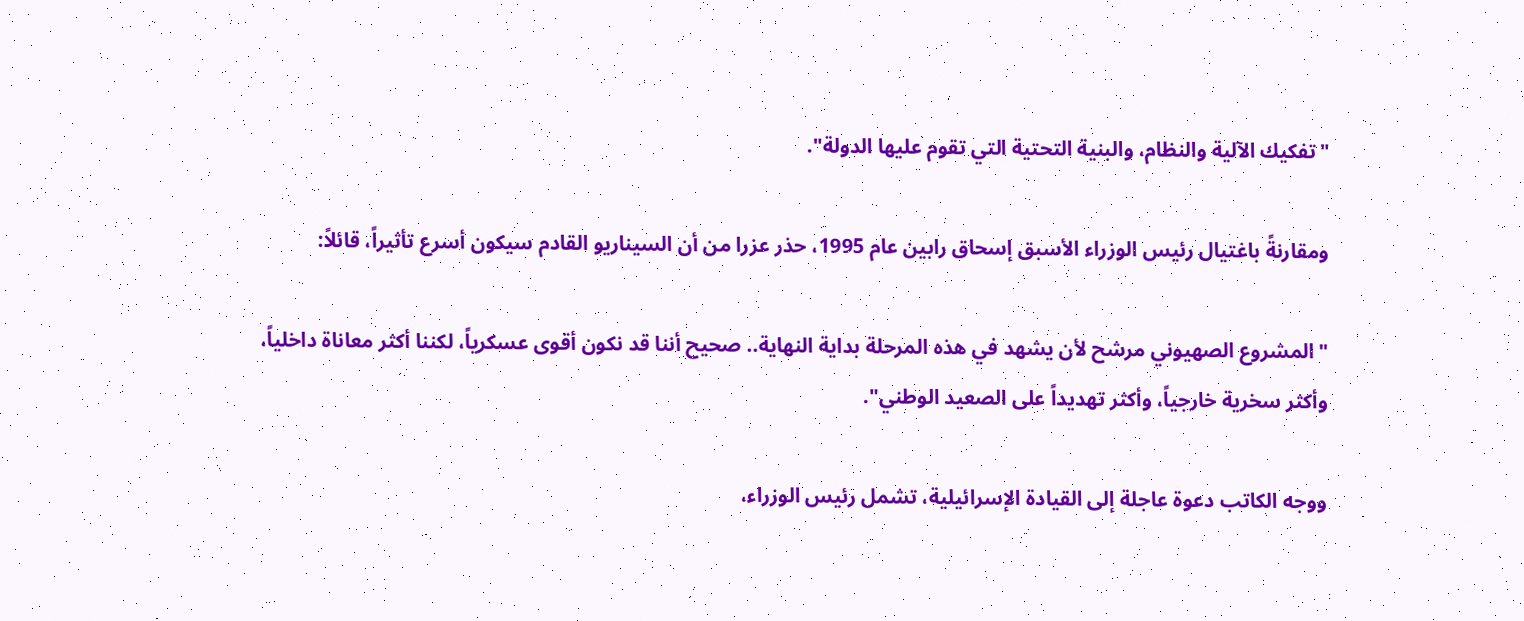"تفكيك الآلية والنظام، والبنية التحتية التي تقوم عليها الدولة".

ومقارنةً باغتيال رئيس الوزراء الأسبق إسحاق رابين عام 1995، حذر عزرا من أن السيناريو القادم سيكون أسرع تأثيراً، قائلاً:

"المشروع الصهيوني مرشح لأن يشهد في هذه المرحلة بداية النهاية.. صحيح أننا قد نكون أقوى عسكرياً، لكننا أكثر معاناة داخلياً، وأكثر سخرية خارجياً، وأكثر تهديداً على الصعيد الوطني".

ووجه الكاتب دعوة عاجلة إلى القيادة الإسرائيلية، تشمل رئيس الوزراء،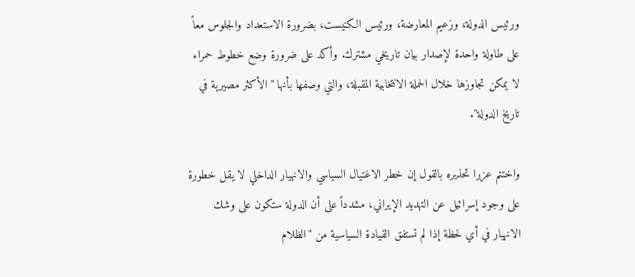ورئيس الدولة، وزعيم المعارضة، ورئيس الكنيست، بضرورة الاستعداد والجلوس معاً على طاولة واحدة لإصدار بيان تاريخي مشترك. وأكد على ضرورة وضع خطوط حمراء لا يمكن تجاوزها خلال الحملة الانتخابية المقبلة، والتي وصفها بأنها "الأكثر مصيرية في تاريخ الدولة".

واختتم عزرا تحذيره بالقول إن خطر الاغتيال السياسي والانهيار الداخلي لا يقل خطورة على وجود إسرائيل عن التهديد الإيراني، مشدداً على أن الدولة ستكون على وشك الانهيار في أي لحظة إذا لم تستفق القيادة السياسية من "الظلام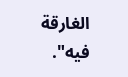الغارقة فيه".